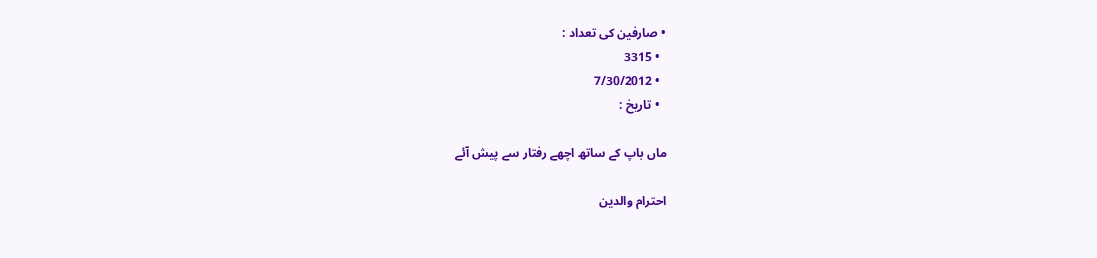• صارفین کی تعداد :
  • 3315
  • 7/30/2012
  • تاريخ :

ماں باپ کے ساتھ اچھے رفتار سے پيش آئے

احترام والدین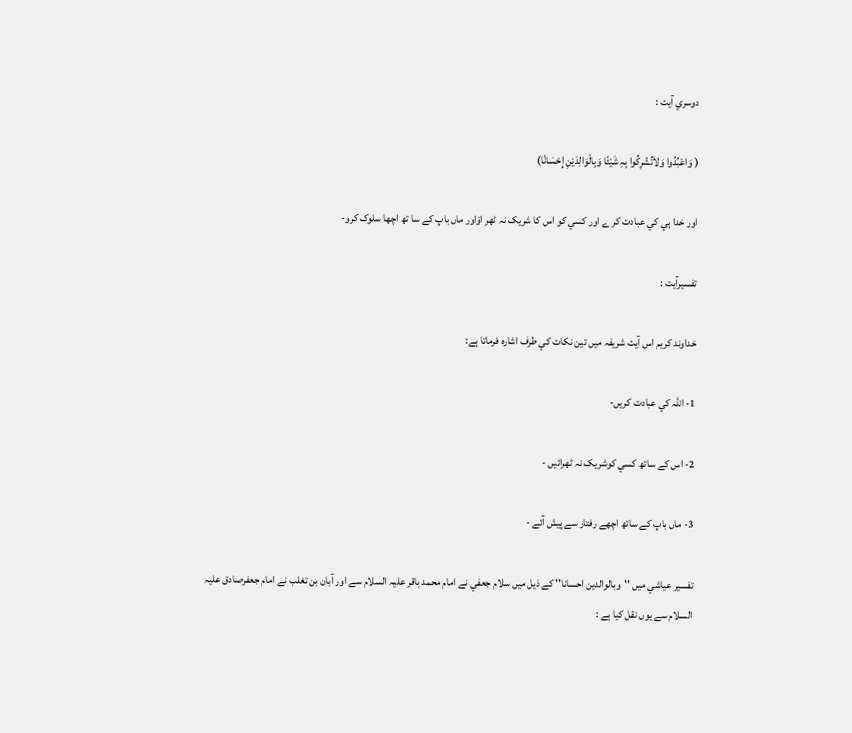دوسري آيت :

( وَاعْبُدُوا وَلاَتُشْرِکُوا بِہِ شَيْئًا وَبِالْوَالِدَيْنِ إِحْسَانًا)

اور خدا ہي کي عبادت کر ے اور کسي کو اس کا شريک نہ ٹھر اۆاور ماں باپ کے سا تھ اچھا سلوک کرو-

تفسيرآيت :

خداوند کريم اس آيت شريفہ ميں تين نکات کي طرف اشارہ فرماتا ہے:

1- اللہ کي عبادت کريں-

2- اس کے ساتھ کسي کوشريک نہ ٹھرائيں -

3- ماں باپ کے ساتھ اچھے رفتار سے پيش آئے -

تفسير عياشي ميں ''وبالوالدين احسانا'' کے ذيل ميں سلام جعفي نے امام محمد باقر عليہ السلام سے اور آبان بن تغلب نے امام جعفرصادق عليہ السلام سے يوں نقل کيا ہے :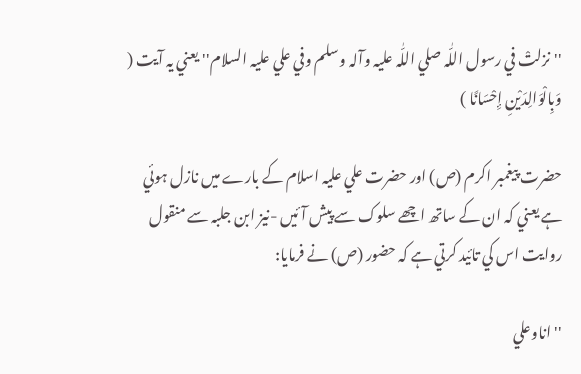''نزلتْ في رسول اللّٰہ صلي اللّٰہ عليہ وآلہ وسلم وفي علي عليہ السلام'' يعني يہ آيت ( وَبِالْوَالِدَيْنِ إِحْسَانًا )

حضرت پيغمبر اکرم (ص) اور حضرت علي عليہ اسلام کے بارے ميں نازل ہوئي ہے يعني کہ ان کے ساتھ اچھے سلوک سے پيش آئيں -نيز ابن جلبہ سے منقول روايت اس کي تائيد کرتي ہے کہ حضور (ص) نے فرمايا:

'' اناوعلي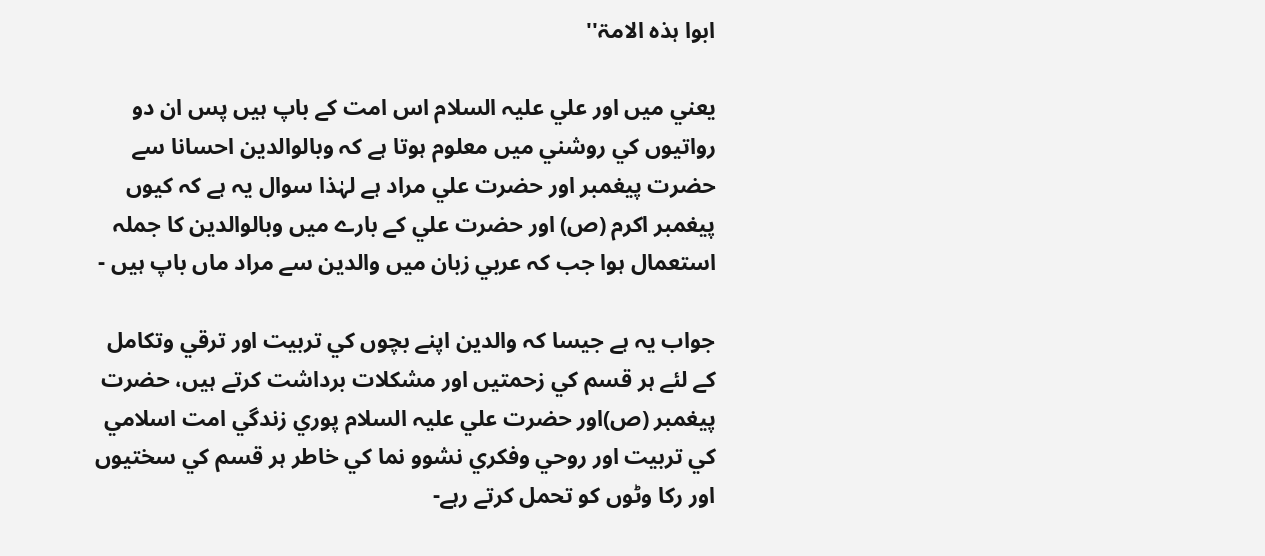ابوا ہذہ الامۃ''

يعني ميں اور علي عليہ السلام اس امت کے باپ ہيں پس ان دو رواتيوں کي روشني ميں معلوم ہوتا ہے کہ وبالوالدين احسانا سے حضرت پيغمبر اور حضرت علي مراد ہے لہٰذا سوال يہ ہے کہ کيوں پيغمبر اکرم (ص) اور حضرت علي کے بارے ميں وبالوالدين کا جملہ استعمال ہوا جب کہ عربي زبان ميں والدين سے مراد ماں باپ ہيں -

جواب يہ ہے جيسا کہ والدين اپنے بچوں کي تربيت اور ترقي وتکامل کے لئے ہر قسم کي زحمتيں اور مشکلات برداشت کرتے ہيں، حضرت پيغمبر (ص)اور حضرت علي عليہ السلام پوري زندگي امت اسلامي کي تربيت اور روحي وفکري نشوو نما کي خاطر ہر قسم کي سختيوں اور رکا وٹوں کو تحمل کرتے رہے-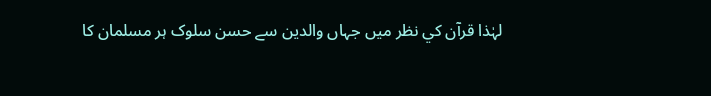لہٰذا قرآن کي نظر ميں جہاں والدين سے حسن سلوک ہر مسلمان کا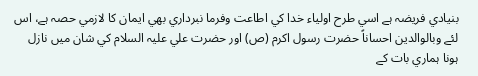بنيادي فريضہ ہے اسي طرح اولياء خدا کي اطاعت وفرما نبرداري بھي ايمان کا لازمي حصہ ہے، اس لئے وبالوالدين احساناً حضرت رسول اکرم (ص) اور حضرت علي عليہ السلام کي شان ميں نازل ہونا ہماري بات کے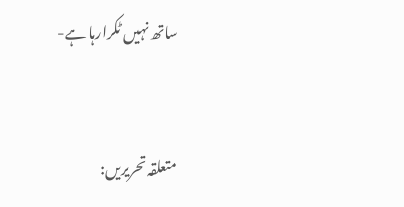ساتھ نہيں ٹکرارہا ہے-


متعلقہ تحريريں: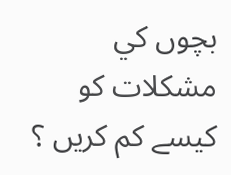بچوں کي مشکلات کو کيسے کم کريں ؟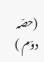(حصّہ دوّم )